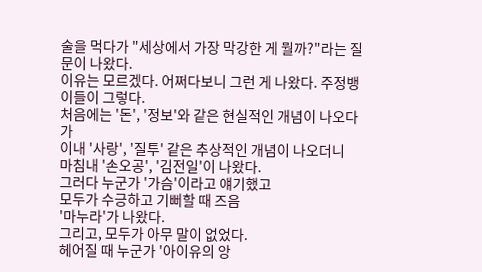술을 먹다가 "세상에서 가장 막강한 게 뭘까?"라는 질문이 나왔다.
이유는 모르겠다. 어쩌다보니 그런 게 나왔다. 주정뱅이들이 그렇다.
처음에는 '돈', '정보'와 같은 현실적인 개념이 나오다가
이내 '사랑', '질투' 같은 추상적인 개념이 나오더니
마침내 '손오공', '김전일'이 나왔다.
그러다 누군가 '가슴'이라고 얘기했고
모두가 수긍하고 기뻐할 때 즈음
'마누라'가 나왔다.
그리고, 모두가 아무 말이 없었다.
헤어질 때 누군가 '아이유의 앙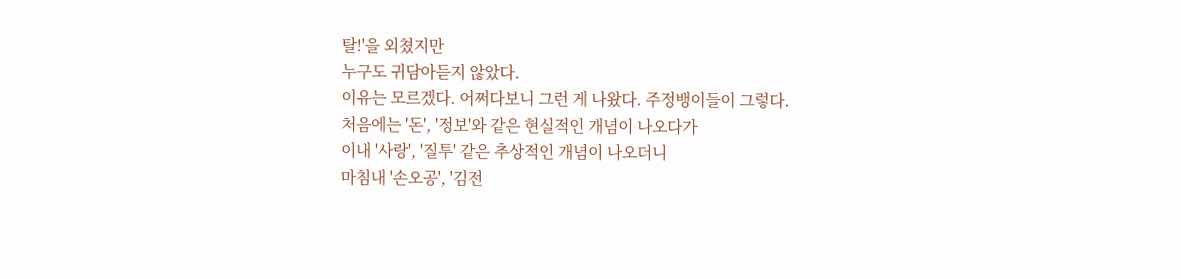탈!'을 외쳤지만
누구도 귀담아듣지 않았다.
이유는 모르겠다. 어쩌다보니 그런 게 나왔다. 주정뱅이들이 그렇다.
처음에는 '돈', '정보'와 같은 현실적인 개념이 나오다가
이내 '사랑', '질투' 같은 추상적인 개념이 나오더니
마침내 '손오공', '김전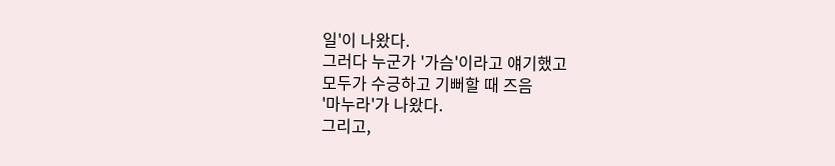일'이 나왔다.
그러다 누군가 '가슴'이라고 얘기했고
모두가 수긍하고 기뻐할 때 즈음
'마누라'가 나왔다.
그리고,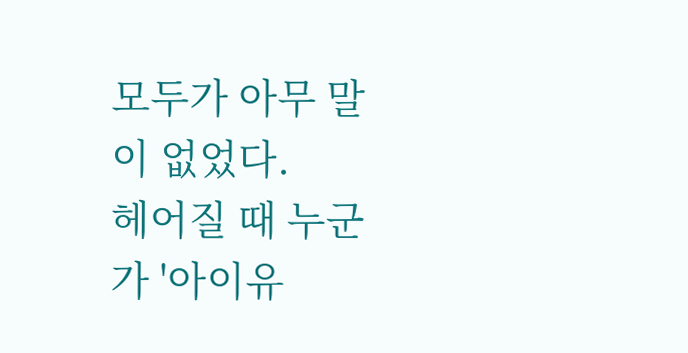모두가 아무 말이 없었다.
헤어질 때 누군가 '아이유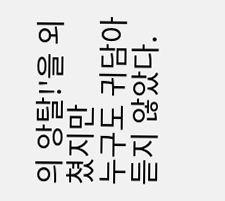의 앙탈!'을 외쳤지만
누구도 귀담아듣지 않았다.